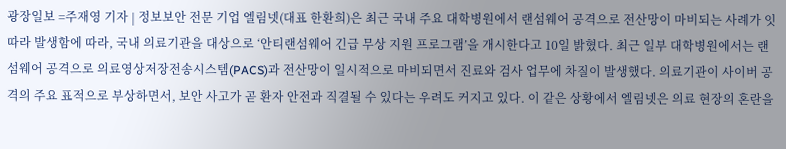광장일보 =주재영 기자 | 정보보안 전문 기업 엘림넷(대표 한환희)은 최근 국내 주요 대학병원에서 랜섬웨어 공격으로 전산망이 마비되는 사례가 잇따라 발생함에 따라, 국내 의료기관을 대상으로 ‘안티랜섬웨어 긴급 무상 지원 프로그램’을 개시한다고 10일 밝혔다. 최근 일부 대학병원에서는 랜섬웨어 공격으로 의료영상저장전송시스템(PACS)과 전산망이 일시적으로 마비되면서 진료와 검사 업무에 차질이 발생했다. 의료기관이 사이버 공격의 주요 표적으로 부상하면서, 보안 사고가 곧 환자 안전과 직결될 수 있다는 우려도 커지고 있다. 이 같은 상황에서 엘림넷은 의료 현장의 혼란을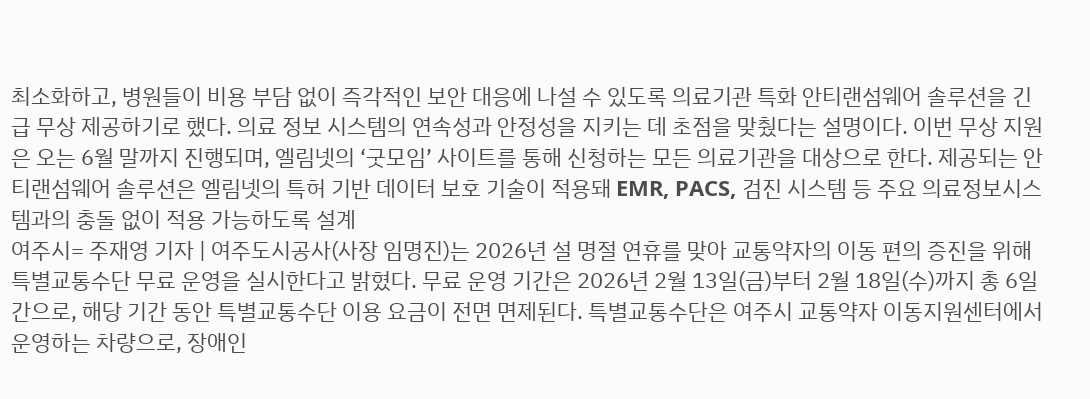최소화하고, 병원들이 비용 부담 없이 즉각적인 보안 대응에 나설 수 있도록 의료기관 특화 안티랜섬웨어 솔루션을 긴급 무상 제공하기로 했다. 의료 정보 시스템의 연속성과 안정성을 지키는 데 초점을 맞췄다는 설명이다. 이번 무상 지원은 오는 6월 말까지 진행되며, 엘림넷의 ‘굿모임’ 사이트를 통해 신청하는 모든 의료기관을 대상으로 한다. 제공되는 안티랜섬웨어 솔루션은 엘림넷의 특허 기반 데이터 보호 기술이 적용돼 EMR, PACS, 검진 시스템 등 주요 의료정보시스템과의 충돌 없이 적용 가능하도록 설계
여주시= 주재영 기자 | 여주도시공사(사장 임명진)는 2026년 설 명절 연휴를 맞아 교통약자의 이동 편의 증진을 위해 특별교통수단 무료 운영을 실시한다고 밝혔다. 무료 운영 기간은 2026년 2월 13일(금)부터 2월 18일(수)까지 총 6일간으로, 해당 기간 동안 특별교통수단 이용 요금이 전면 면제된다. 특별교통수단은 여주시 교통약자 이동지원센터에서 운영하는 차량으로, 장애인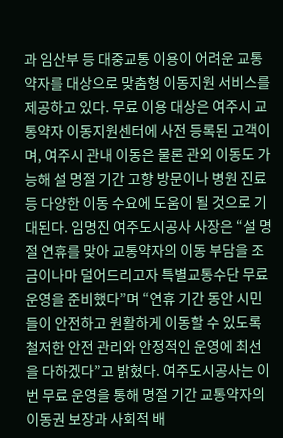과 임산부 등 대중교통 이용이 어려운 교통약자를 대상으로 맞춤형 이동지원 서비스를 제공하고 있다. 무료 이용 대상은 여주시 교통약자 이동지원센터에 사전 등록된 고객이며, 여주시 관내 이동은 물론 관외 이동도 가능해 설 명절 기간 고향 방문이나 병원 진료 등 다양한 이동 수요에 도움이 될 것으로 기대된다. 임명진 여주도시공사 사장은 “설 명절 연휴를 맞아 교통약자의 이동 부담을 조금이나마 덜어드리고자 특별교통수단 무료 운영을 준비했다”며 “연휴 기간 동안 시민들이 안전하고 원활하게 이동할 수 있도록 철저한 안전 관리와 안정적인 운영에 최선을 다하겠다”고 밝혔다. 여주도시공사는 이번 무료 운영을 통해 명절 기간 교통약자의 이동권 보장과 사회적 배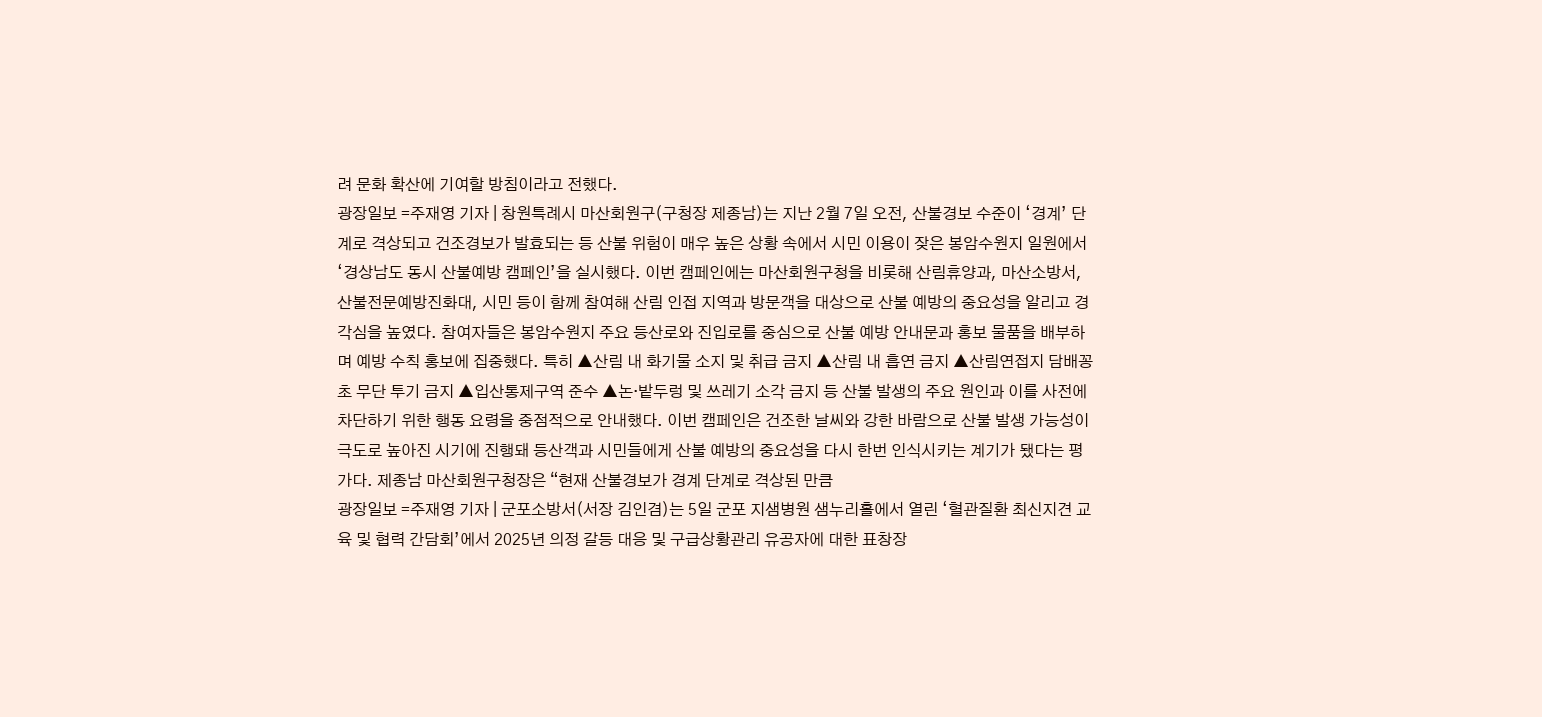려 문화 확산에 기여할 방침이라고 전했다.
광장일보 =주재영 기자 | 창원특례시 마산회원구(구청장 제종남)는 지난 2월 7일 오전, 산불경보 수준이 ‘경계’ 단계로 격상되고 건조경보가 발효되는 등 산불 위험이 매우 높은 상황 속에서 시민 이용이 잦은 봉암수원지 일원에서 ‘경상남도 동시 산불예방 캠페인’을 실시했다. 이번 캠페인에는 마산회원구청을 비롯해 산림휴양과, 마산소방서, 산불전문예방진화대, 시민 등이 함께 참여해 산림 인접 지역과 방문객을 대상으로 산불 예방의 중요성을 알리고 경각심을 높였다. 참여자들은 봉암수원지 주요 등산로와 진입로를 중심으로 산불 예방 안내문과 홍보 물품을 배부하며 예방 수칙 홍보에 집중했다. 특히 ▲산림 내 화기물 소지 및 취급 금지 ▲산림 내 흡연 금지 ▲산림연접지 담배꽁초 무단 투기 금지 ▲입산통제구역 준수 ▲논·밭두렁 및 쓰레기 소각 금지 등 산불 발생의 주요 원인과 이를 사전에 차단하기 위한 행동 요령을 중점적으로 안내했다. 이번 캠페인은 건조한 날씨와 강한 바람으로 산불 발생 가능성이 극도로 높아진 시기에 진행돼 등산객과 시민들에게 산불 예방의 중요성을 다시 한번 인식시키는 계기가 됐다는 평가다. 제종남 마산회원구청장은 “현재 산불경보가 경계 단계로 격상된 만큼
광장일보 =주재영 기자 | 군포소방서(서장 김인겸)는 5일 군포 지샘병원 샘누리홀에서 열린 ‘혈관질환 최신지견 교육 및 협력 간담회’에서 2025년 의정 갈등 대응 및 구급상황관리 유공자에 대한 표창장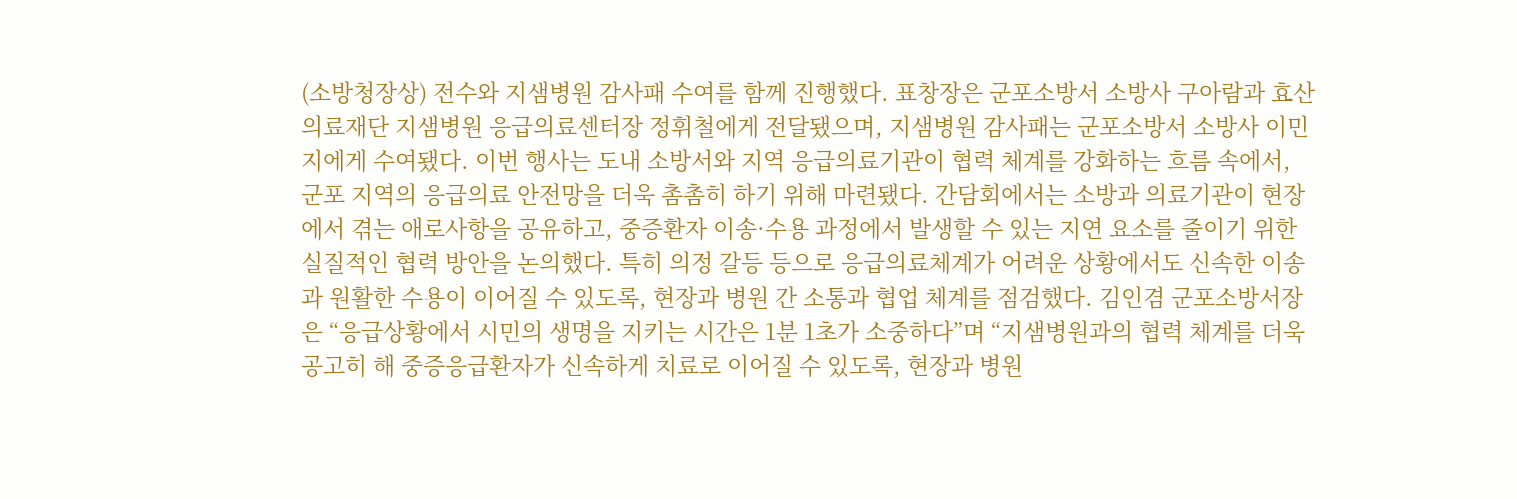(소방청장상) 전수와 지샘병원 감사패 수여를 함께 진행했다. 표창장은 군포소방서 소방사 구아람과 효산의료재단 지샘병원 응급의료센터장 정휘철에게 전달됐으며, 지샘병원 감사패는 군포소방서 소방사 이민지에게 수여됐다. 이번 행사는 도내 소방서와 지역 응급의료기관이 협력 체계를 강화하는 흐름 속에서, 군포 지역의 응급의료 안전망을 더욱 촘촘히 하기 위해 마련됐다. 간담회에서는 소방과 의료기관이 현장에서 겪는 애로사항을 공유하고, 중증환자 이송·수용 과정에서 발생할 수 있는 지연 요소를 줄이기 위한 실질적인 협력 방안을 논의했다. 특히 의정 갈등 등으로 응급의료체계가 어려운 상황에서도 신속한 이송과 원활한 수용이 이어질 수 있도록, 현장과 병원 간 소통과 협업 체계를 점검했다. 김인겸 군포소방서장은 “응급상황에서 시민의 생명을 지키는 시간은 1분 1초가 소중하다”며 “지샘병원과의 협력 체계를 더욱 공고히 해 중증응급환자가 신속하게 치료로 이어질 수 있도록, 현장과 병원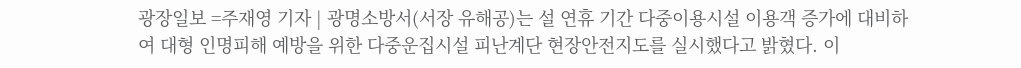광장일보 =주재영 기자 | 광명소방서(서장 유해공)는 설 연휴 기간 다중이용시설 이용객 증가에 대비하여 대형 인명피해 예방을 위한 다중운집시설 피난계단 현장안전지도를 실시했다고 밝혔다. 이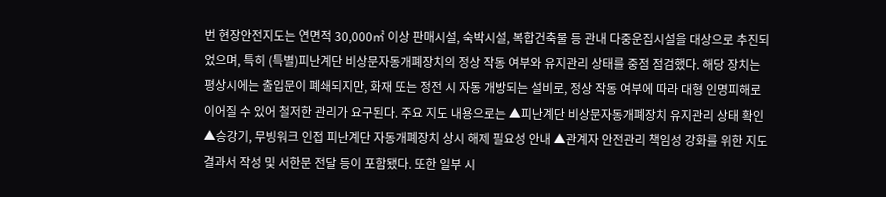번 현장안전지도는 연면적 30,000㎡ 이상 판매시설, 숙박시설, 복합건축물 등 관내 다중운집시설을 대상으로 추진되었으며, 특히 (특별)피난계단 비상문자동개폐장치의 정상 작동 여부와 유지관리 상태를 중점 점검했다. 해당 장치는 평상시에는 출입문이 폐쇄되지만, 화재 또는 정전 시 자동 개방되는 설비로, 정상 작동 여부에 따라 대형 인명피해로 이어질 수 있어 철저한 관리가 요구된다. 주요 지도 내용으로는 ▲피난계단 비상문자동개폐장치 유지관리 상태 확인 ▲승강기, 무빙워크 인접 피난계단 자동개폐장치 상시 해제 필요성 안내 ▲관계자 안전관리 책임성 강화를 위한 지도결과서 작성 및 서한문 전달 등이 포함됐다. 또한 일부 시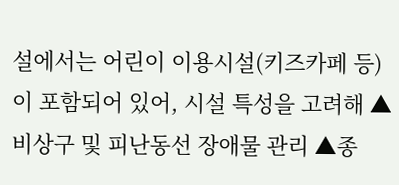설에서는 어린이 이용시설(키즈카페 등)이 포함되어 있어, 시설 특성을 고려해 ▲비상구 및 피난동선 장애물 관리 ▲종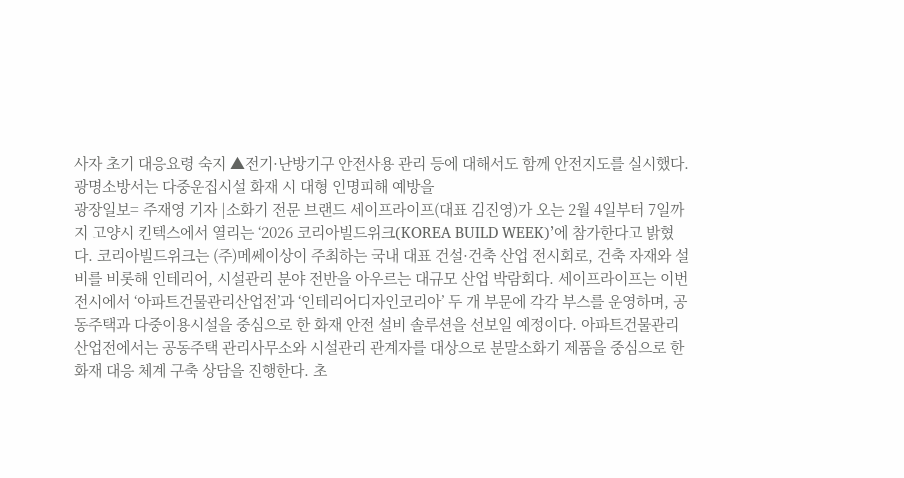사자 초기 대응요령 숙지 ▲전기·난방기구 안전사용 관리 등에 대해서도 함께 안전지도를 실시했다. 광명소방서는 다중운집시설 화재 시 대형 인명피해 예방을
광장일보= 주재영 기자 |소화기 전문 브랜드 세이프라이프(대표 김진영)가 오는 2월 4일부터 7일까지 고양시 킨텍스에서 열리는 ‘2026 코리아빌드위크(KOREA BUILD WEEK)’에 참가한다고 밝혔다. 코리아빌드위크는 (주)메쎄이상이 주최하는 국내 대표 건설·건축 산업 전시회로, 건축 자재와 설비를 비롯해 인테리어, 시설관리 분야 전반을 아우르는 대규모 산업 박람회다. 세이프라이프는 이번 전시에서 ‘아파트건물관리산업전’과 ‘인테리어디자인코리아’ 두 개 부문에 각각 부스를 운영하며, 공동주택과 다중이용시설을 중심으로 한 화재 안전 설비 솔루션을 선보일 예정이다. 아파트건물관리산업전에서는 공동주택 관리사무소와 시설관리 관계자를 대상으로 분말소화기 제품을 중심으로 한 화재 대응 체계 구축 상담을 진행한다. 초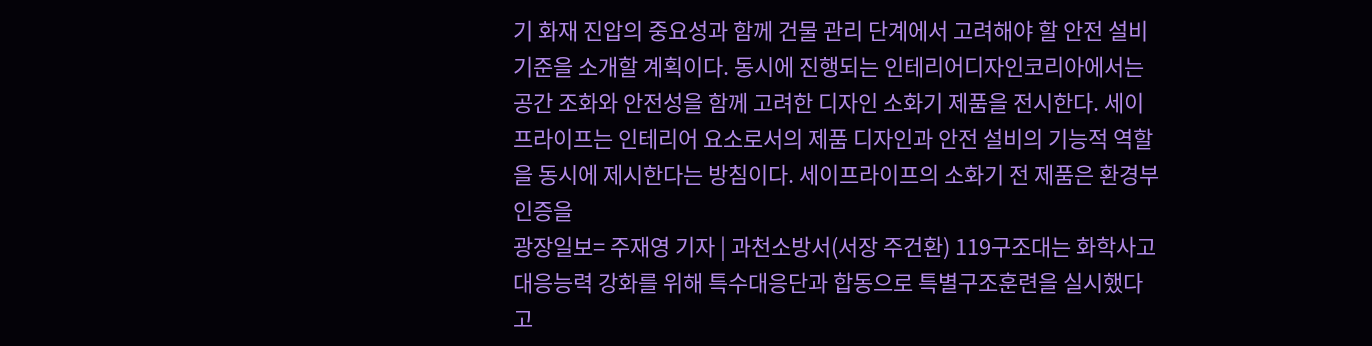기 화재 진압의 중요성과 함께 건물 관리 단계에서 고려해야 할 안전 설비 기준을 소개할 계획이다. 동시에 진행되는 인테리어디자인코리아에서는 공간 조화와 안전성을 함께 고려한 디자인 소화기 제품을 전시한다. 세이프라이프는 인테리어 요소로서의 제품 디자인과 안전 설비의 기능적 역할을 동시에 제시한다는 방침이다. 세이프라이프의 소화기 전 제품은 환경부 인증을
광장일보= 주재영 기자 | 과천소방서(서장 주건환) 119구조대는 화학사고 대응능력 강화를 위해 특수대응단과 합동으로 특별구조훈련을 실시했다고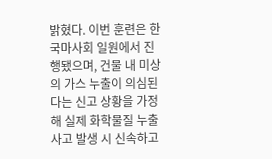밝혔다. 이번 훈련은 한국마사회 일원에서 진행됐으며, 건물 내 미상의 가스 누출이 의심된다는 신고 상황을 가정해 실제 화학물질 누출 사고 발생 시 신속하고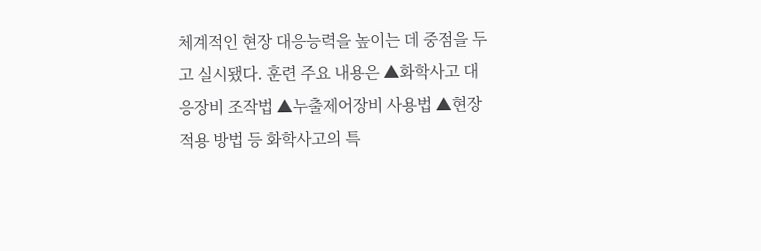체계적인 현장 대응능력을 높이는 데 중점을 두고 실시됐다. 훈련 주요 내용은 ▲화학사고 대응장비 조작법 ▲누출제어장비 사용법 ▲현장 적용 방법 등 화학사고의 특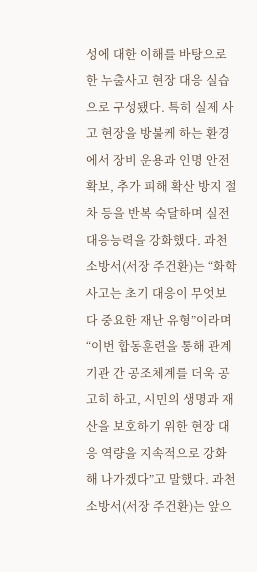성에 대한 이해를 바탕으로 한 누출사고 현장 대응 실습으로 구성됐다. 특히 실제 사고 현장을 방불케 하는 환경에서 장비 운용과 인명 안전 확보, 추가 피해 확산 방지 절차 등을 반복 숙달하며 실전 대응능력을 강화했다. 과천소방서(서장 주건환)는 “화학사고는 초기 대응이 무엇보다 중요한 재난 유형”이라며 “이번 합동훈련을 통해 관계 기관 간 공조체계를 더욱 공고히 하고, 시민의 생명과 재산을 보호하기 위한 현장 대응 역량을 지속적으로 강화해 나가겠다”고 말했다. 과천소방서(서장 주건환)는 앞으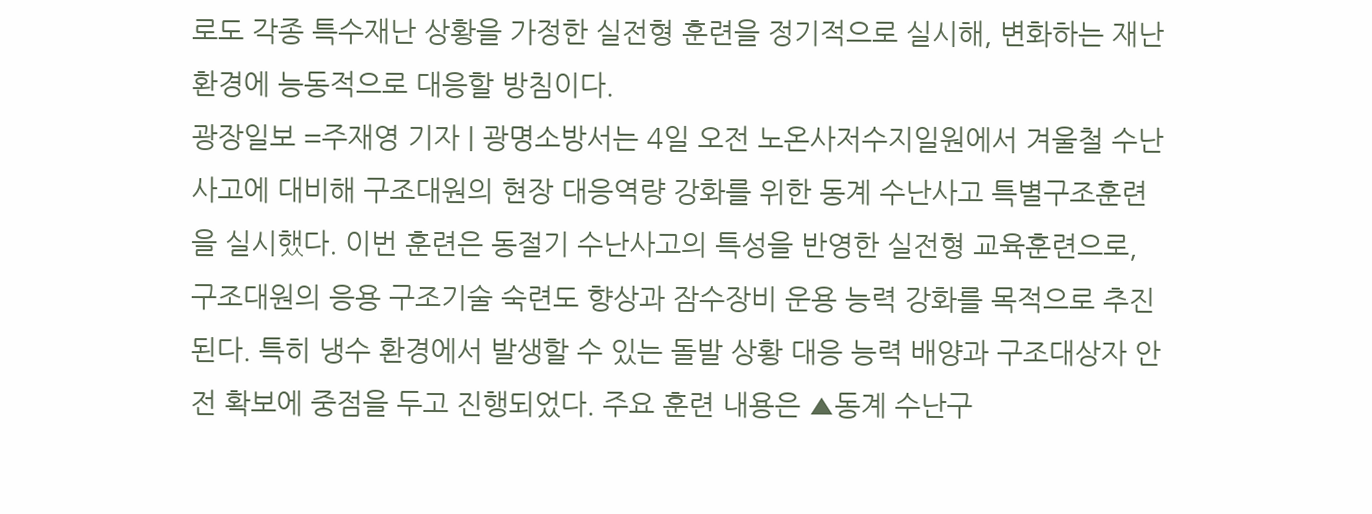로도 각종 특수재난 상황을 가정한 실전형 훈련을 정기적으로 실시해, 변화하는 재난 환경에 능동적으로 대응할 방침이다.
광장일보 =주재영 기자 | 광명소방서는 4일 오전 노온사저수지일원에서 겨울철 수난사고에 대비해 구조대원의 현장 대응역량 강화를 위한 동계 수난사고 특별구조훈련을 실시했다. 이번 훈련은 동절기 수난사고의 특성을 반영한 실전형 교육훈련으로, 구조대원의 응용 구조기술 숙련도 향상과 잠수장비 운용 능력 강화를 목적으로 추진된다. 특히 냉수 환경에서 발생할 수 있는 돌발 상황 대응 능력 배양과 구조대상자 안전 확보에 중점을 두고 진행되었다. 주요 훈련 내용은 ▲동계 수난구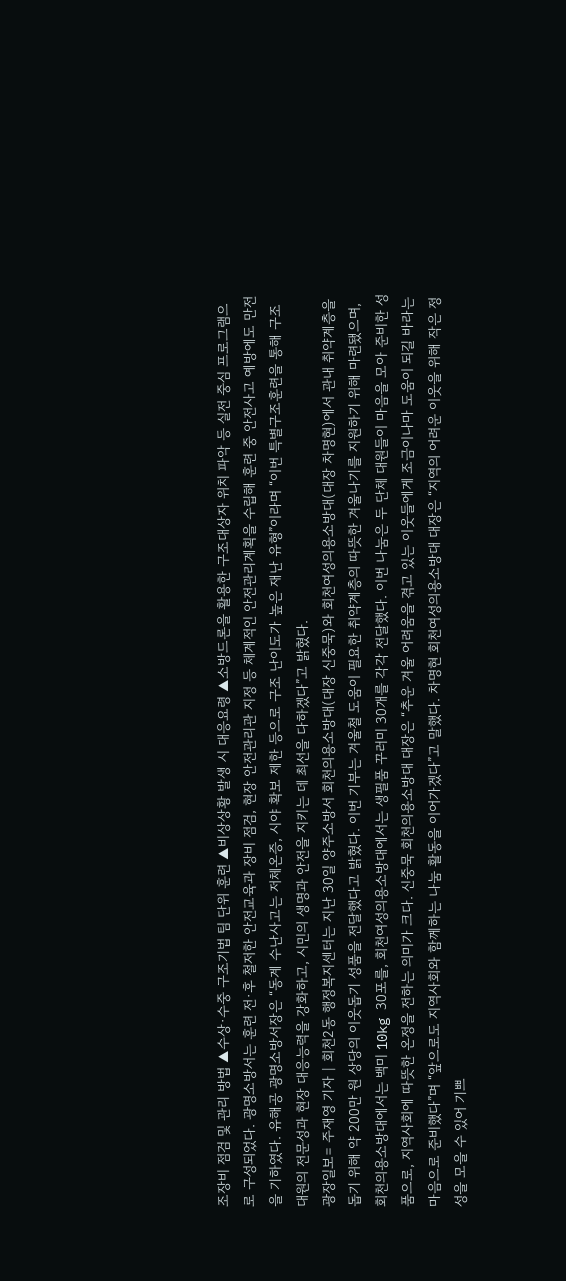조장비 점검 및 관리 방법 ▲수상·수중 구조기법 팀 단위 훈련 ▲비상상황 발생 시 대응요령 ▲소방드론을 활용한 구조대상자 위치 파악 등 실전 중심 프로그램으로 구성되었다. 광명소방서는 훈련 전·후 철저한 안전교육과 장비 점검, 현장 안전관리관 지정 등 체계적인 안전관리계획을 수립해 훈련 중 안전사고 예방에도 만전을 기하였다. 유해공 광명소방서장은 “동계 수난사고는 저체온증, 시야 확보 제한 등으로 구조 난이도가 높은 재난 유형”이라며 “이번 특별구조훈련을 통해 구조대원의 전문성과 현장 대응능력을 강화하고, 시민의 생명과 안전을 지키는 데 최선을 다하겠다”고 밝혔다.
광장일보= 주재영 기자 | 회천2동 행정복지센터는 지난 30일 양주소방서 회천의용소방대(대장 신중묵)와 회천여성의용소방대(대장 차명현)에서 관내 취약계층을 돕기 위해 약 200만 원 상당의 이웃돕기 성품을 전달했다고 밝혔다. 이번 기부는 겨울철 도움이 필요한 취약계층의 따뜻한 겨울나기를 지원하기 위해 마련됐으며, 회천의용소방대에서는 백미 10kg 30포를, 회천여성의용소방대에서는 생필품 꾸러미 30개를 각각 전달했다. 이번 나눔은 두 단체 대원들이 마음을 모아 준비한 성품으로, 지역사회에 따뜻한 온정을 전하는 의미가 크다. 신중묵 회천의용소방대 대장은 “추운 겨울 어려움을 겪고 있는 이웃들에게 조금이나마 도움이 되길 바라는 마음으로 준비했다”며 “앞으로도 지역사회와 함께하는 나눔 활동을 이어가겠다”고 말했다. 차명현 회천여성의용소방대 대장은 “지역의 어려운 이웃을 위해 작은 정성을 모을 수 있어 기쁘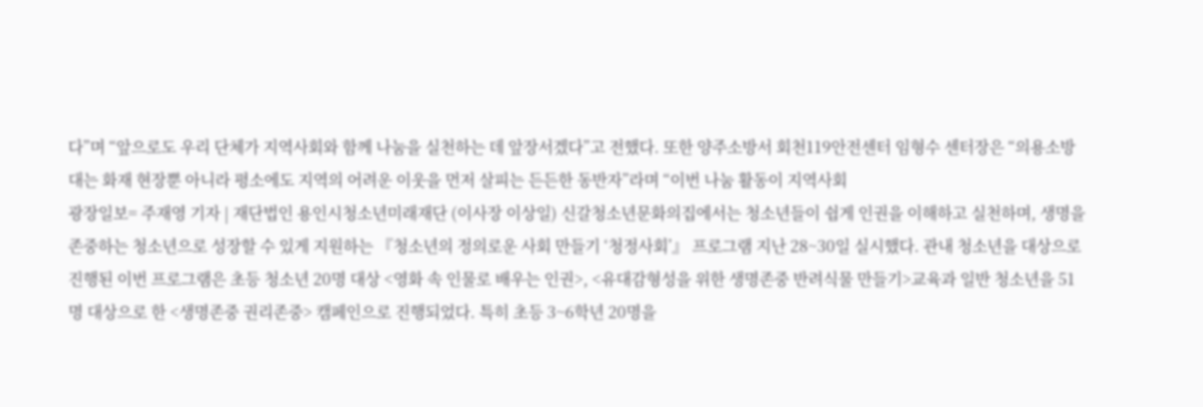다”며 “앞으로도 우리 단체가 지역사회와 함께 나눔을 실천하는 데 앞장서겠다”고 전했다. 또한 양주소방서 회천119안전센터 임형수 센터장은 “의용소방대는 화재 현장뿐 아니라 평소에도 지역의 어려운 이웃을 먼저 살피는 든든한 동반자”라며 “이번 나눔 활동이 지역사회
광장일보= 주재영 기자 | 재단법인 용인시청소년미래재단 (이사장 이상일) 신갈청소년문화의집에서는 청소년들이 쉽게 인권을 이해하고 실천하며, 생명을 존중하는 청소년으로 성장할 수 있게 지원하는 『청소년의 정의로운 사회 만들기 ‘청정사회’』 프로그램 지난 28~30일 실시했다. 관내 청소년을 대상으로 진행된 이번 프로그램은 초등 청소년 20명 대상 <영화 속 인물로 배우는 인권>, <유대감형성을 위한 생명존중 반려식물 만들기>교육과 일반 청소년을 51명 대상으로 한 <생명존중 권리존중> 캠페인으로 진행되었다. 특히 초등 3~6학년 20명을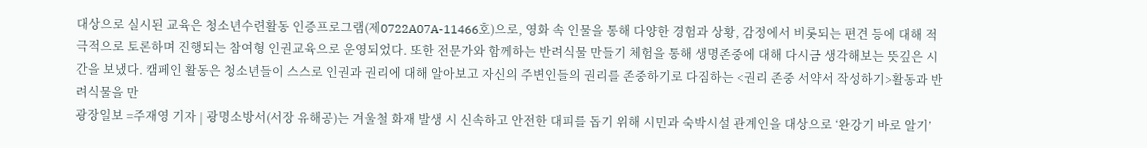대상으로 실시된 교육은 청소년수련활동 인증프로그램(제0722A07A-11466호)으로, 영화 속 인물을 통해 다양한 경험과 상황, 감정에서 비롯되는 편견 등에 대해 적극적으로 토론하며 진행되는 참여형 인권교육으로 운영되었다. 또한 전문가와 함께하는 반려식물 만들기 체험을 통해 생명존중에 대해 다시금 생각해보는 뜻깊은 시간을 보냈다. 캠페인 활동은 청소년들이 스스로 인권과 권리에 대해 알아보고 자신의 주변인들의 권리를 존중하기로 다짐하는 <권리 존중 서약서 작성하기>활동과 반려식물을 만
광장일보 =주재영 기자 | 광명소방서(서장 유해공)는 겨울철 화재 발생 시 신속하고 안전한 대피를 돕기 위해 시민과 숙박시설 관계인을 대상으로 ‘완강기 바로 알기’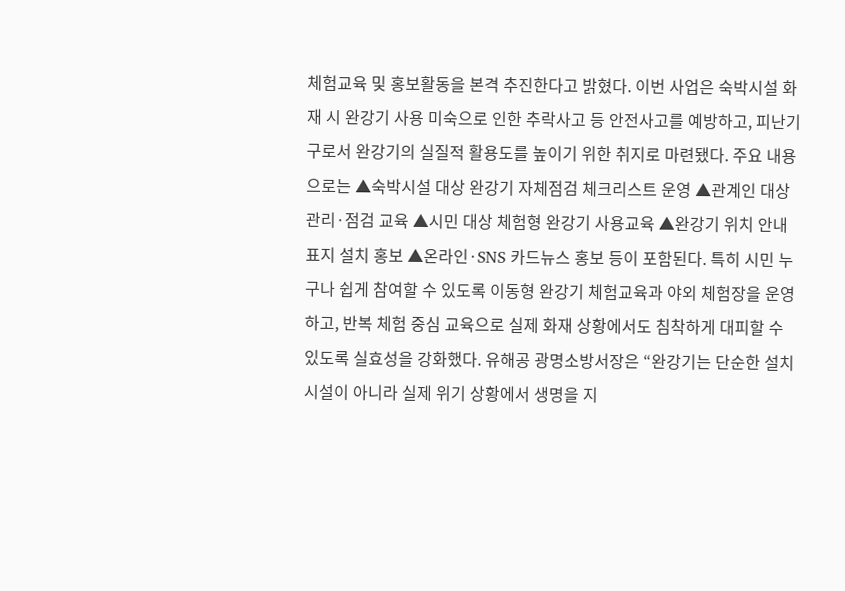체험교육 및 홍보활동을 본격 추진한다고 밝혔다. 이번 사업은 숙박시설 화재 시 완강기 사용 미숙으로 인한 추락사고 등 안전사고를 예방하고, 피난기구로서 완강기의 실질적 활용도를 높이기 위한 취지로 마련됐다. 주요 내용으로는 ▲숙박시설 대상 완강기 자체점검 체크리스트 운영 ▲관계인 대상 관리·점검 교육 ▲시민 대상 체험형 완강기 사용교육 ▲완강기 위치 안내표지 설치 홍보 ▲온라인·SNS 카드뉴스 홍보 등이 포함된다. 특히 시민 누구나 쉽게 참여할 수 있도록 이동형 완강기 체험교육과 야외 체험장을 운영하고, 반복 체험 중심 교육으로 실제 화재 상황에서도 침착하게 대피할 수 있도록 실효성을 강화했다. 유해공 광명소방서장은 “완강기는 단순한 설치시설이 아니라 실제 위기 상황에서 생명을 지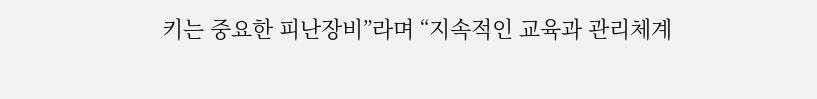키는 중요한 피난장비”라며 “지속적인 교육과 관리체계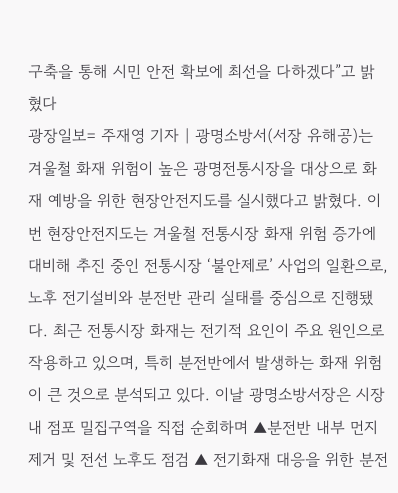구축을 통해 시민 안전 확보에 최선을 다하겠다”고 밝혔다
광장일보= 주재영 기자 | 광명소방서(서장 유해공)는 겨울철 화재 위험이 높은 광명전통시장을 대상으로 화재 예방을 위한 현장안전지도를 실시했다고 밝혔다. 이번 현장안전지도는 겨울철 전통시장 화재 위험 증가에 대비해 추진 중인 전통시장 ‘불안제로’ 사업의 일환으로, 노후 전기설비와 분전반 관리 실태를 중심으로 진행됐다. 최근 전통시장 화재는 전기적 요인이 주요 원인으로 작용하고 있으며, 특히 분전반에서 발생하는 화재 위험이 큰 것으로 분석되고 있다. 이날 광명소방서장은 시장 내 점포 밀집구역을 직접 순회하며 ▲분전반 내부 먼지 제거 및 전선 노후도 점검 ▲ 전기화재 대응을 위한 분전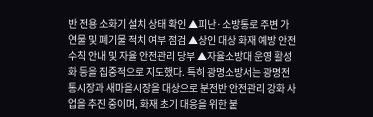반 전용 소화기 설치 상태 확인 ▲피난·소방통로 주변 가연물 및 폐기물 적치 여부 점검 ▲상인 대상 화재 예방 안전수칙 안내 및 자율 안전관리 당부 ▲자율소방대 운영 활성화 등을 집중적으로 지도했다. 특히 광명소방서는 광명전통시장과 새마을시장을 대상으로 분전반 안전관리 강화 사업을 추진 중이며, 화재 초기 대응을 위한 붙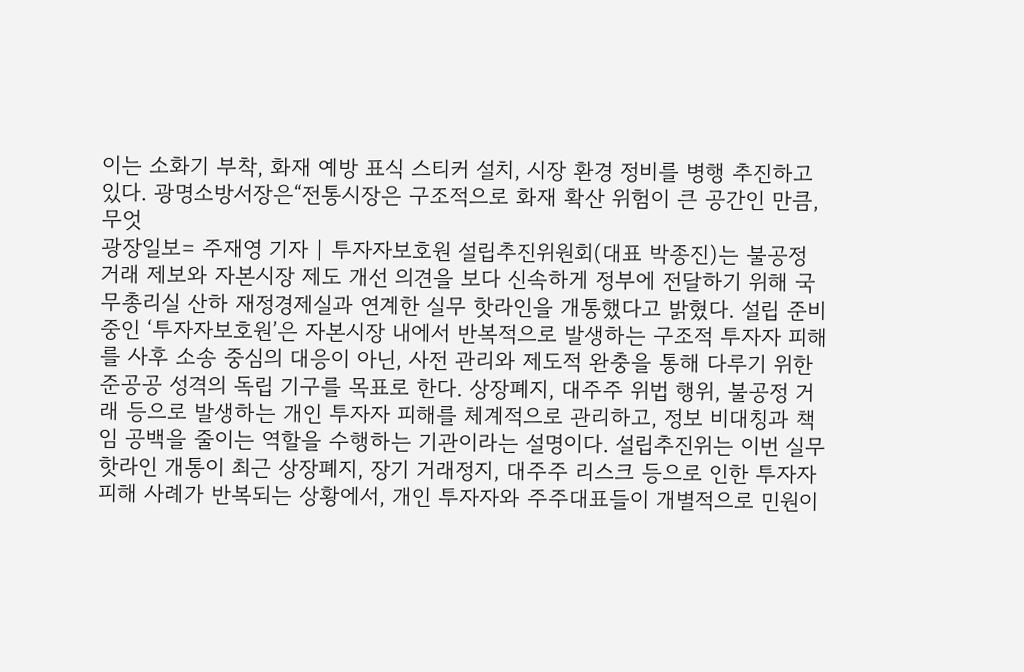이는 소화기 부착, 화재 예방 표식 스티커 설치, 시장 환경 정비를 병행 추진하고 있다. 광명소방서장은“전통시장은 구조적으로 화재 확산 위험이 큰 공간인 만큼, 무엇
광장일보= 주재영 기자 | 투자자보호원 설립추진위원회(대표 박종진)는 불공정 거래 제보와 자본시장 제도 개선 의견을 보다 신속하게 정부에 전달하기 위해 국무총리실 산하 재정경제실과 연계한 실무 핫라인을 개통했다고 밝혔다. 설립 준비 중인 ‘투자자보호원’은 자본시장 내에서 반복적으로 발생하는 구조적 투자자 피해를 사후 소송 중심의 대응이 아닌, 사전 관리와 제도적 완충을 통해 다루기 위한 준공공 성격의 독립 기구를 목표로 한다. 상장폐지, 대주주 위법 행위, 불공정 거래 등으로 발생하는 개인 투자자 피해를 체계적으로 관리하고, 정보 비대칭과 책임 공백을 줄이는 역할을 수행하는 기관이라는 설명이다. 설립추진위는 이번 실무 핫라인 개통이 최근 상장폐지, 장기 거래정지, 대주주 리스크 등으로 인한 투자자 피해 사례가 반복되는 상황에서, 개인 투자자와 주주대표들이 개별적으로 민원이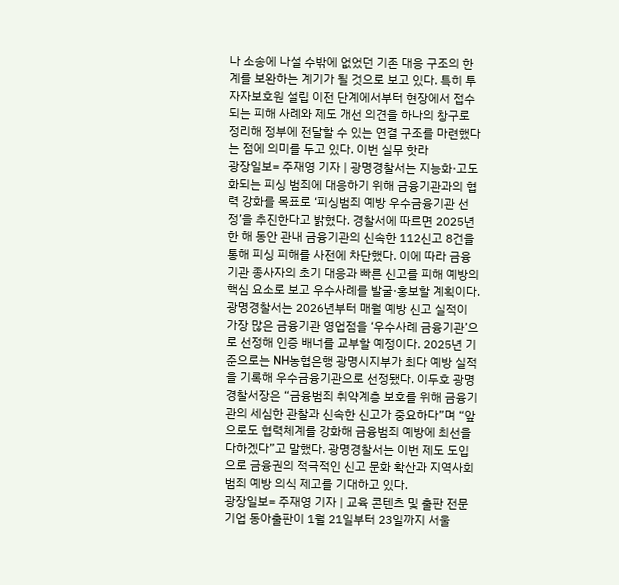나 소송에 나설 수밖에 없었던 기존 대응 구조의 한계를 보완하는 계기가 될 것으로 보고 있다. 특히 투자자보호원 설립 이전 단계에서부터 현장에서 접수되는 피해 사례와 제도 개선 의견을 하나의 창구로 정리해 정부에 전달할 수 있는 연결 구조를 마련했다는 점에 의미를 두고 있다. 이번 실무 핫라
광장일보= 주재영 기자 | 광명경찰서는 지능화·고도화되는 피싱 범죄에 대응하기 위해 금융기관과의 협력 강화를 목표로 ‘피싱범죄 예방 우수금융기관 선정’을 추진한다고 밝혔다. 경찰서에 따르면 2025년 한 해 동안 관내 금융기관의 신속한 112신고 8건을 통해 피싱 피해를 사전에 차단했다. 이에 따라 금융기관 종사자의 초기 대응과 빠른 신고를 피해 예방의 핵심 요소로 보고 우수사례를 발굴·홍보할 계획이다. 광명경찰서는 2026년부터 매월 예방 신고 실적이 가장 많은 금융기관 영업점을 ‘우수사례 금융기관’으로 선정해 인증 배너를 교부할 예정이다. 2025년 기준으로는 NH농협은행 광명시지부가 최다 예방 실적을 기록해 우수금융기관으로 선정됐다. 이두호 광명경찰서장은 “금융범죄 취약계층 보호를 위해 금융기관의 세심한 관찰과 신속한 신고가 중요하다”며 “앞으로도 협력체계를 강화해 금융범죄 예방에 최선을 다하겠다”고 말했다. 광명경찰서는 이번 제도 도입으로 금융권의 적극적인 신고 문화 확산과 지역사회 범죄 예방 의식 제고를 기대하고 있다.
광장일보= 주재영 기자 | 교육 콘텐츠 및 출판 전문기업 동아출판이 1월 21일부터 23일까지 서울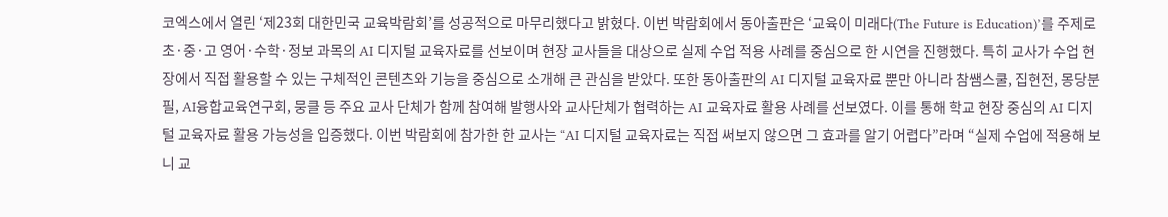코엑스에서 열린 ‘제23회 대한민국 교육박람회’를 성공적으로 마무리했다고 밝혔다. 이번 박람회에서 동아출판은 ‘교육이 미래다(The Future is Education)’를 주제로 초·중·고 영어·수학·정보 과목의 AI 디지털 교육자료를 선보이며 현장 교사들을 대상으로 실제 수업 적용 사례를 중심으로 한 시연을 진행했다. 특히 교사가 수업 현장에서 직접 활용할 수 있는 구체적인 콘텐츠와 기능을 중심으로 소개해 큰 관심을 받았다. 또한 동아출판의 AI 디지털 교육자료 뿐만 아니라 참쌤스쿨, 집현전, 몽당분필, AI융합교육연구회, 뭉클 등 주요 교사 단체가 함께 참여해 발행사와 교사단체가 협력하는 AI 교육자료 활용 사례를 선보였다. 이를 통해 학교 현장 중심의 AI 디지털 교육자료 활용 가능성을 입증했다. 이번 박람회에 참가한 한 교사는 “AI 디지털 교육자료는 직접 써보지 않으면 그 효과를 알기 어렵다”라며 “실제 수업에 적용해 보니 교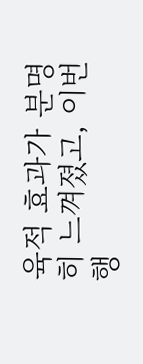육적 효과가 분명히 느껴졌고, 이번 행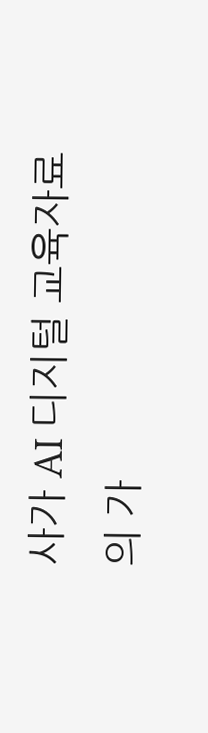사가 AI 디지털 교육자료의 가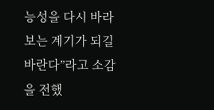능성을 다시 바라보는 계기가 되길 바란다”라고 소감을 전했